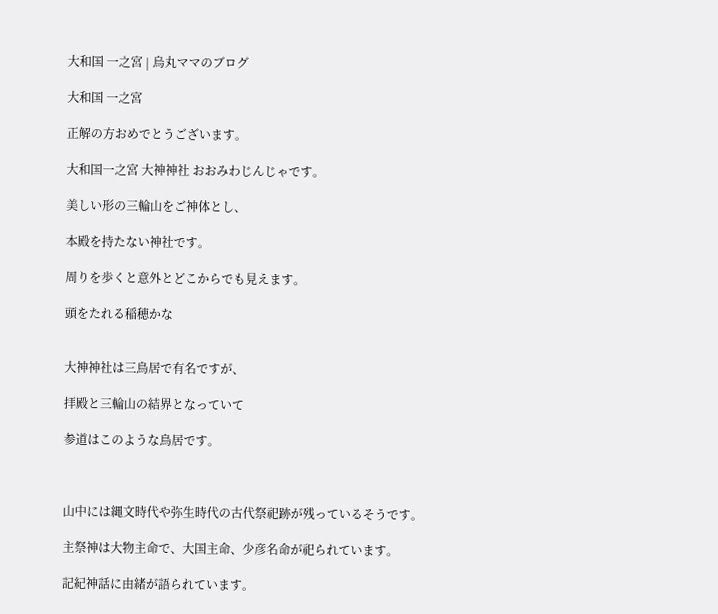大和国 一之宮 | 烏丸ママのブログ

大和国 一之宮

正解の方おめでとうございます。

大和国一之宮 大神神社 おおみわじんじゃです。

美しい形の三輪山をご神体とし、

本殿を持たない神社です。

周りを歩くと意外とどこからでも見えます。

頭をたれる稲穂かな


大神神社は三鳥居で有名ですが、

拝殿と三輪山の結界となっていて

参道はこのような鳥居です。



山中には縄文時代や弥生時代の古代祭祀跡が残っているそうです。

主祭神は大物主命で、大国主命、少彦名命が祀られています。

記紀神話に由緒が語られています。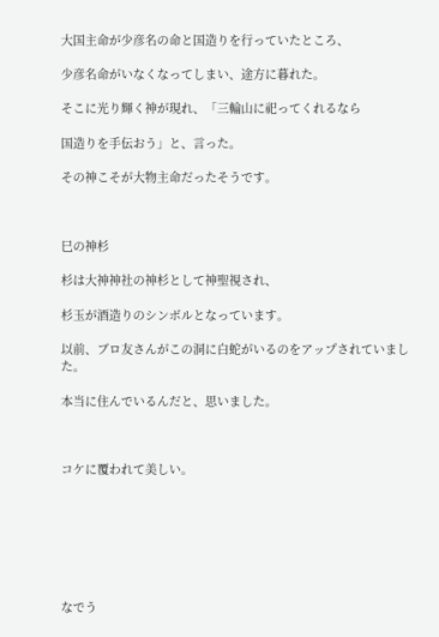大国主命が少彦名の命と国造りを行っていたところ、

少彦名命がいなくなってしまい、途方に暮れた。

そこに光り輝く神が現れ、「三輪山に祀ってくれるなら

国造りを手伝おう」と、言った。

その神こそが大物主命だったそうです。



巳の神杉

杉は大神神社の神杉として神聖視され、

杉玉が酒造りのシンボルとなっています。

以前、ブロ友さんがこの洞に白蛇がいるのをアップされていました。

本当に住んでいるんだと、思いました。



コケに覆われて美しい。







なでう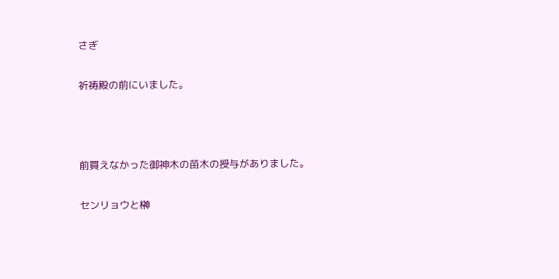さぎ

祈祷殿の前にいました。



前買えなかった御神木の苗木の授与がありました。

センリョウと榊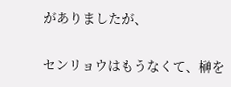がありましたが、

センリョウはもうなくて、榊を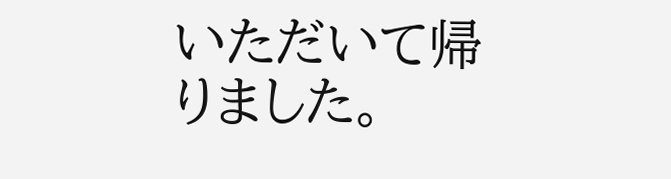いただいて帰りました。